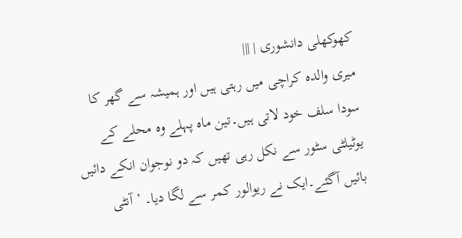کھوکھلی دانشوری | |||
میری والدہ کراچی میں رہتی ہیں اور ہمیشہ سے گھر کا سودا سلف خود لاتی ہیں۔تین ماہ پہلے وہ محلے کے یوٹیلٹی سٹور سے نکل رہی تھیں کہ دو نوجوان انکے دائیں بائیں آگئے۔ایک نے ریوالور کمر سے لگا دیا۔ ’آنٹی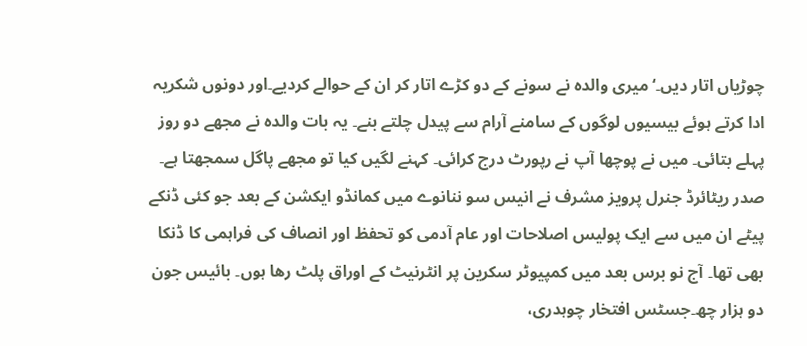چوڑیاں اتار دیں۔‘ میری والدہ نے سونے کے دو کڑے اتار کر ان کے حوالے کردیے۔اور دونوں شکریہ ادا کرتے ہوئے بیسیوں لوگوں کے سامنے آرام سے پیدل چلتے بنے۔ یہ بات والدہ نے مجھے دو روز پہلے بتائی۔ میں نے پوچھا آپ نے رپورٹ درج کرائی۔ کہنے لگیں کیا تو مجھے پاگل سمجھتا ہے۔ صدر ریٹائرڈ جنرل پرویز مشرف نے انیس سو ننانوے میں کمانڈو ایکشن کے بعد جو کئی ڈنکے پیٹے ان میں سے ایک پولیس اصلاحات اور عام آدمی کو تحفظ اور انصاف کی فراہمی کا ڈنکا بھی تھا۔ آج نو برس بعد میں کمپیوٹر سکرین پر انٹرنیٹ کے اوراق پلٹ رھا ہوں۔ بائیس جون دو ہزار چھ۔جسٹس افتخار چوہدری،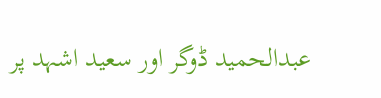عبدالحمید ڈوگر اور سعید اشہد پر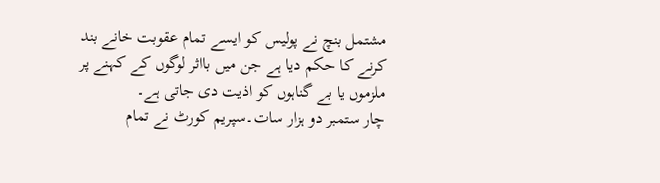مشتمل بنچ نے پولیس کو ایسے تمام عقوبت خانے بند کرنے کا حکم دیا ہے جن میں بااثر لوگوں کے کہنے پر ملزموں یا بے گناہوں کو اذیت دی جاتی ہے۔
چار ستمبر دو ہزار سات۔سپریم کورٹ نے تمام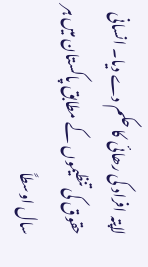لاپتہ افراد کی رھائی کا حکم دے دیا۔ انسانی حقوق کی تنظیموں کے مطابق پاکستان میں ہر سال اوسطاً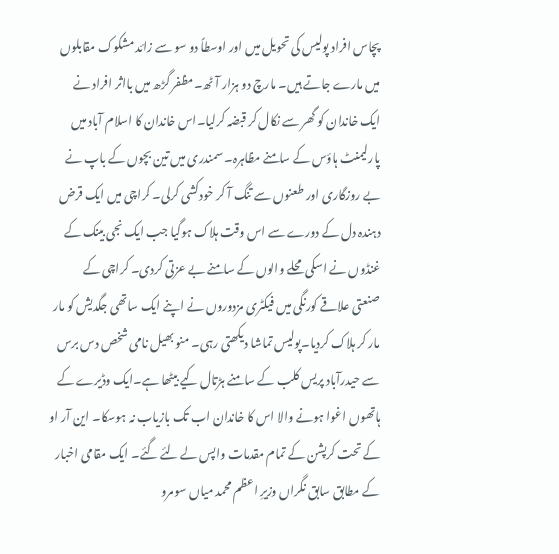پچاس افراد پولیس کی تحویل میں اور اوسطاً دو سو سے زائد مشکوک مقابلوں میں مارے جاتے ہیں۔ مارچ دو ہزار آٹھ۔مظفر گڑھ میں بااثر افراد نے ایک خاندان کو گھر سے نکال کر قبضہ کرلیا۔اس خاندان کا اسلام آباد میں پارلیمنٹ ہاؤس کے سامنے مظاہرہ۔ سمندری میں تین بچوں کے باپ نے بے روزگاری اور طعنوں سے تنگ آ کر خودکشی کرلی۔ کراچی میں ایک قرض دہندہ دل کے دورے سے اس وقت ہلاک ہوگیا جب ایک نجی بینک کے غنڈوں نے اسکی محلے والوں کے سامنے بے عزتی کردی۔ کراچی کے صنعتی علاقے کورنگی میں فیکٹری مزدوروں نے اپنے ایک ساتھی جگدیش کو مار مار کر ہلاک کردیا۔پولیس تماشا دیکھتی رہی۔ منو بھیل نامی شخص دس برس سے حیدرآباد پریس کلب کے سامنے ہڑتال کیے بیٹھا ہے۔ایک وڈیرے کے ہاتھوں اغوا ہونے والا اس کا خاندان اب تک بازیاب نہ ہوسکا۔ این آر او کے تحت کرپشن کے تمام مقدمات واپس لے لئے گئے۔ ایک مقامی اخبار کے مطابق سابق نگراں وزیرِ اعظم محمد میاں سومرو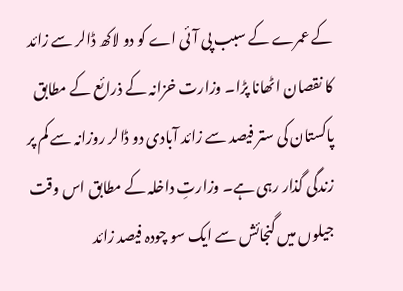کے عمرے کے سبب پی آئی اے کو دو لاکھ ڈالر سے زائد کا نقصان اٹھانا پڑا۔ وزارت خزانہ کے ذرائع کے مطابق پاکستان کی ستر فیصد سے زائد آبادی دو ڈالر روزانہ سے کم پر زندگی گذار رہی ہے۔ وزارتِ داخلہ کے مطابق اس وقت جیلوں میں گنجائش سے ایک سو چودہ فیصد زائد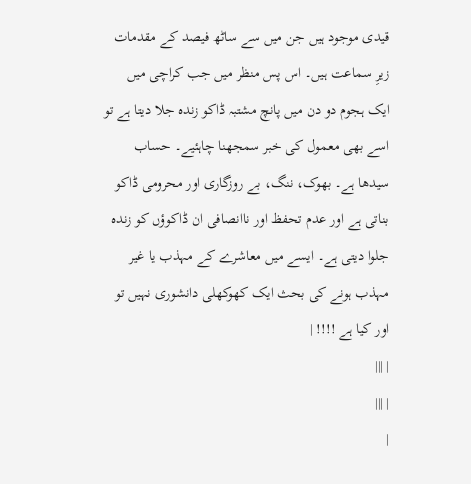قیدی موجود ہیں جن میں سے ساٹھ فیصد کے مقدمات زیرِ سماعت ہیں۔ اس پس منظر میں جب کراچی میں ایک ہجوم دو دن میں پانچ مشتبہ ڈاکو زندہ جلا دیتا ہے تو اسے بھی معمول کی خبر سمجھنا چاہئیے۔ حساب سیدھا ہے۔ بھوک، ننگ، بے روزگاری اور محرومی ڈاکو بناتی ہے اور عدم تحفظ اور ناانصافی ان ڈاکوؤں کو زندہ جلوا دیتی ہے۔ ایسے میں معاشرے کے مہذب یا غیر مہذب ہونے کی بحث ایک کھوکھلی دانشوری نہیں تو اور کیا ہے !!!! |
| |||
| |||
|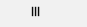|||